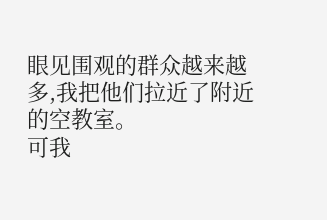眼见围观的群众越来越多,我把他们拉近了附近的空教室。
可我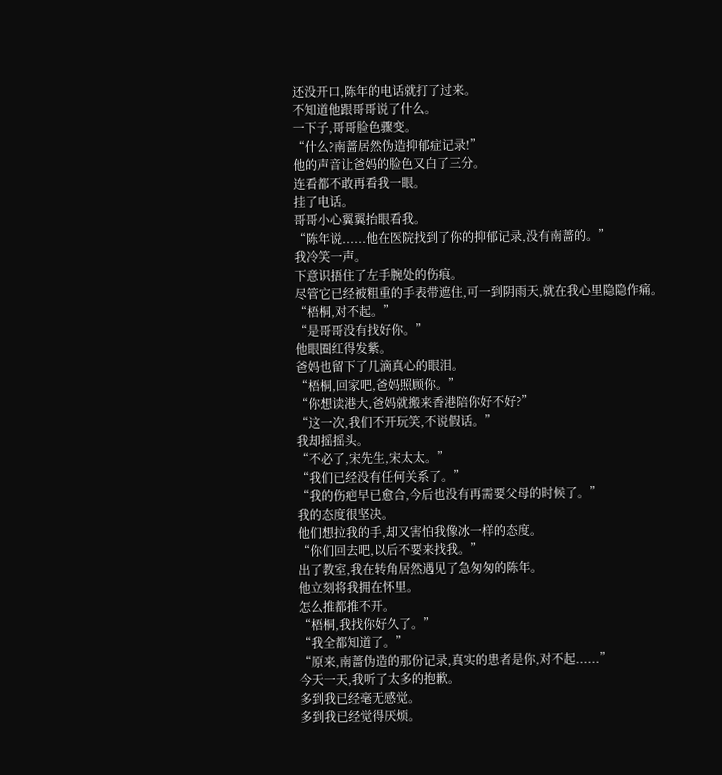还没开口,陈年的电话就打了过来。
不知道他跟哥哥说了什么。
一下子,哥哥脸色骤变。
“什么?南蔷居然伪造抑郁症记录!”
他的声音让爸妈的脸色又白了三分。
连看都不敢再看我一眼。
挂了电话。
哥哥小心翼翼抬眼看我。
“陈年说......他在医院找到了你的抑郁记录,没有南蔷的。”
我冷笑一声。
下意识捂住了左手腕处的伤痕。
尽管它已经被粗重的手表带遮住,可一到阴雨天,就在我心里隐隐作痛。
“梧桐,对不起。”
“是哥哥没有找好你。”
他眼圈红得发紫。
爸妈也留下了几滴真心的眼泪。
“梧桐,回家吧,爸妈照顾你。”
“你想读港大,爸妈就搬来香港陪你好不好?”
“这一次,我们不开玩笑,不说假话。”
我却摇摇头。
“不必了,宋先生,宋太太。”
“我们已经没有任何关系了。”
“我的伤疤早已愈合,今后也没有再需要父母的时候了。”
我的态度很坚决。
他们想拉我的手,却又害怕我像冰一样的态度。
“你们回去吧,以后不要来找我。”
出了教室,我在转角居然遇见了急匆匆的陈年。
他立刻将我拥在怀里。
怎么推都推不开。
“梧桐,我找你好久了。”
“我全都知道了。”
“原来,南蔷伪造的那份记录,真实的患者是你,对不起......”
今天一天,我听了太多的抱歉。
多到我已经毫无感觉。
多到我已经觉得厌烦。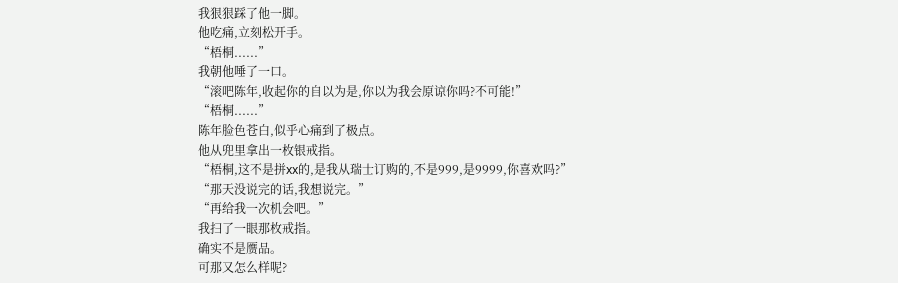我狠狠踩了他一脚。
他吃痛,立刻松开手。
“梧桐......”
我朝他唾了一口。
“滚吧陈年,收起你的自以为是,你以为我会原谅你吗?不可能!”
“梧桐......”
陈年脸色苍白,似乎心痛到了极点。
他从兜里拿出一枚银戒指。
“梧桐,这不是拼xx的,是我从瑞士订购的,不是999,是9999,你喜欢吗?”
“那天没说完的话,我想说完。”
“再给我一次机会吧。”
我扫了一眼那枚戒指。
确实不是赝品。
可那又怎么样呢?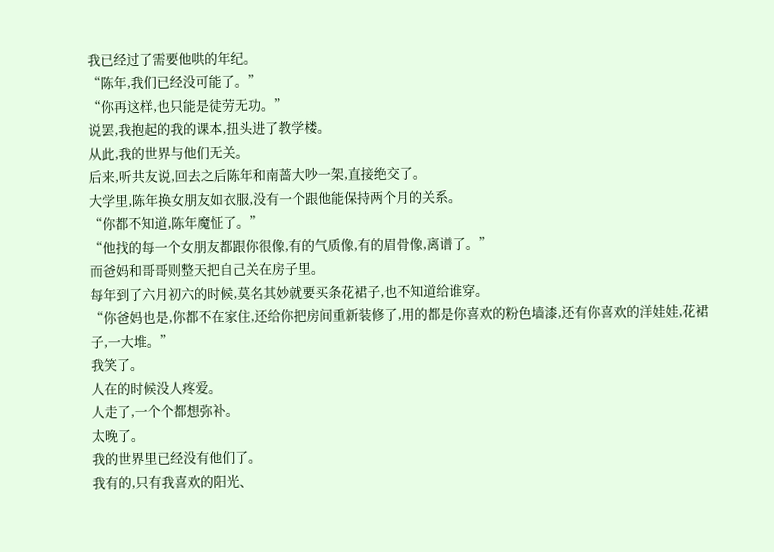我已经过了需要他哄的年纪。
“陈年,我们已经没可能了。”
“你再这样,也只能是徒劳无功。”
说罢,我抱起的我的课本,扭头进了教学楼。
从此,我的世界与他们无关。
后来,听共友说,回去之后陈年和南蔷大吵一架,直接绝交了。
大学里,陈年换女朋友如衣服,没有一个跟他能保持两个月的关系。
“你都不知道,陈年魔怔了。”
“他找的每一个女朋友都跟你很像,有的气质像,有的眉骨像,离谱了。”
而爸妈和哥哥则整天把自己关在房子里。
每年到了六月初六的时候,莫名其妙就要买条花裙子,也不知道给谁穿。
“你爸妈也是,你都不在家住,还给你把房间重新装修了,用的都是你喜欢的粉色墙漆,还有你喜欢的洋娃娃,花裙子,一大堆。”
我笑了。
人在的时候没人疼爱。
人走了,一个个都想弥补。
太晚了。
我的世界里已经没有他们了。
我有的,只有我喜欢的阳光、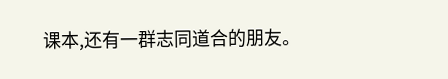课本,还有一群志同道合的朋友。